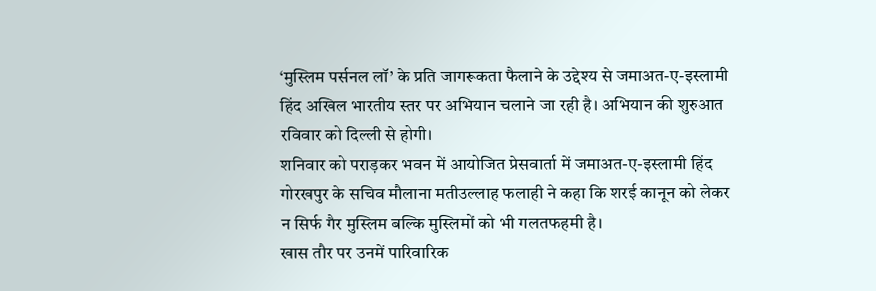‘मुस्लिम पर्सनल लॉ’ के प्रति जागरूकता फैलाने के उद्देश्य से जमाअत-ए-इस्लामी हिंद अखिल भारतीय स्तर पर अभियान चलाने जा रही है। अभियान की शुरुआत रविवार को दिल्ली से होगी।
शनिवार को पराड़कर भवन में आयोजित प्रेसवार्ता में जमाअत-ए-इस्लामी हिंद गोरखपुर के सचिव मौलाना मतीउल्लाह फलाही ने कहा कि शरई कानून को लेकर न सिर्फ गैर मुस्लिम बल्कि मुस्लिमों को भी गलतफहमी है।
खास तौर पर उनमें पारिवारिक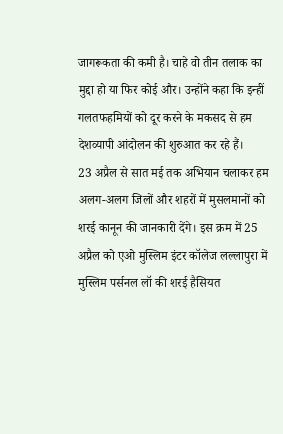जागरूकता की कमी है। चाहे वो तीन तलाक का मुद्दा हो या फिर कोई और। उन्होंने कहा कि इन्हीं गलतफहमियों को दूर करने के मकसद से हम देशव्यापी आंदोलन की शुरुआत कर रहे हैं।
23 अप्रैल से सात मई तक अभियान चलाकर हम अलग-अलग जिलों और शहरों में मुसलमानों को शरई कानून की जानकारी देंगे। इस क्रम में 25 अप्रैल को एओ मुस्लिम इंटर कॉलेज लल्लापुरा में मुस्लिम पर्सनल लॉ की शरई हैसियत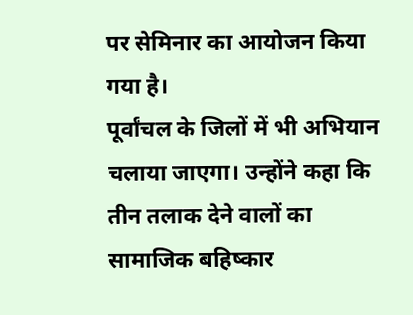पर सेमिनार का आयोजन किया गया है।
पूर्वांचल के जिलों में भी अभियान चलाया जाएगा। उन्होंने कहा कि तीन तलाक देने वालों का सामाजिक बहिष्कार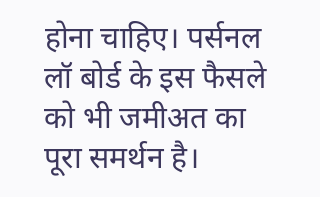होना चाहिए। पर्सनल लॉ बोर्ड के इस फैसले को भी जमीअत का पूरा समर्थन है।